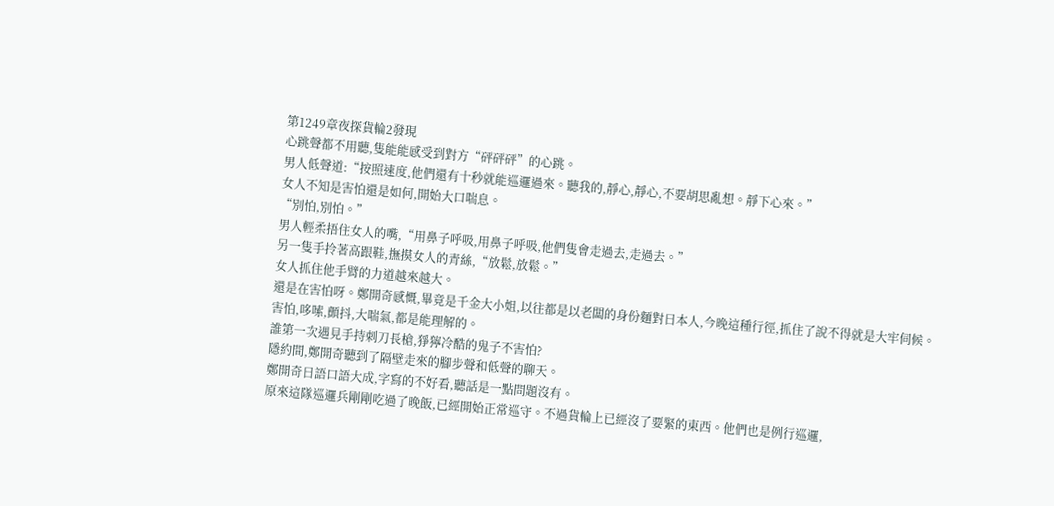第1249章夜探貨輪2發現
心跳聲都不用聽,隻能能感受到對方“砰砰砰”的心跳。
男人低聲道:“按照速度,他們還有十秒就能巡邏過來。聽我的,靜心,靜心,不要胡思亂想。靜下心來。”
女人不知是害怕還是如何,開始大口喘息。
“別怕,別怕。”
男人輕柔捂住女人的嘴,“用鼻子呼吸,用鼻子呼吸,他們隻會走過去,走過去。”
另一隻手拎著高跟鞋,撫摸女人的青絲,“放鬆,放鬆。”
女人抓住他手臂的力道越來越大。
還是在害怕呀。鄭開奇感慨,畢竟是千金大小姐,以往都是以老闆的身份麵對日本人,今晚這種行徑,抓住了說不得就是大牢伺候。
害怕,哆嗦,顫抖,大喘氣,都是能理解的。
誰第一次遇見手持刺刀長槍,猙獰冷酷的鬼子不害怕?
隱約間,鄭開奇聽到了隔壁走來的腳步聲和低聲的聊天。
鄭開奇日語口語大成,字寫的不好看,聽話是一點問題沒有。
原來這隊巡邏兵剛剛吃過了晚飯,已經開始正常巡守。不過貨輪上已經沒了要緊的東西。他們也是例行巡邏,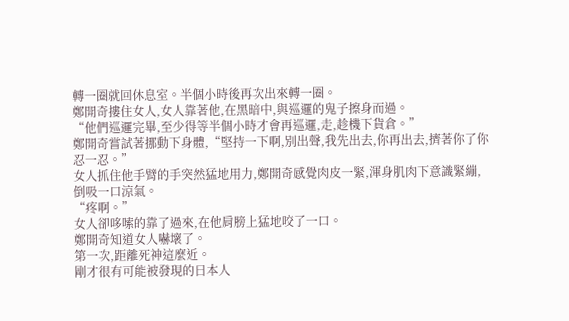轉一圈就回休息室。半個小時後再次出來轉一圈。
鄭開奇摟住女人,女人靠著他,在黑暗中,與巡邏的鬼子擦身而過。
“他們巡邏完畢,至少得等半個小時才會再巡邏,走,趁機下貨倉。”
鄭開奇嘗試著挪動下身體,“堅持一下啊,別出聲,我先出去,你再出去,擠著你了你忍一忍。”
女人抓住他手臂的手突然猛地用力,鄭開奇感覺肉皮一緊,渾身肌肉下意識緊繃,倒吸一口涼氣。
“疼啊。”
女人卻哆嗦的靠了過來,在他肩膀上猛地咬了一口。
鄭開奇知道女人嚇壞了。
第一次,距離死神這麼近。
剛才很有可能被發現的日本人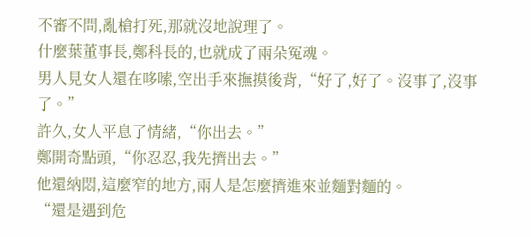不審不問,亂槍打死,那就沒地說理了。
什麼葉董事長,鄭科長的,也就成了兩朵冤魂。
男人見女人還在哆嗦,空出手來撫摸後背,“好了,好了。沒事了,沒事了。”
許久,女人平息了情緒,“你出去。”
鄭開奇點頭,“你忍忍,我先擠出去。”
他還納悶,這麼窄的地方,兩人是怎麼擠進來並麵對麵的。
“還是遇到危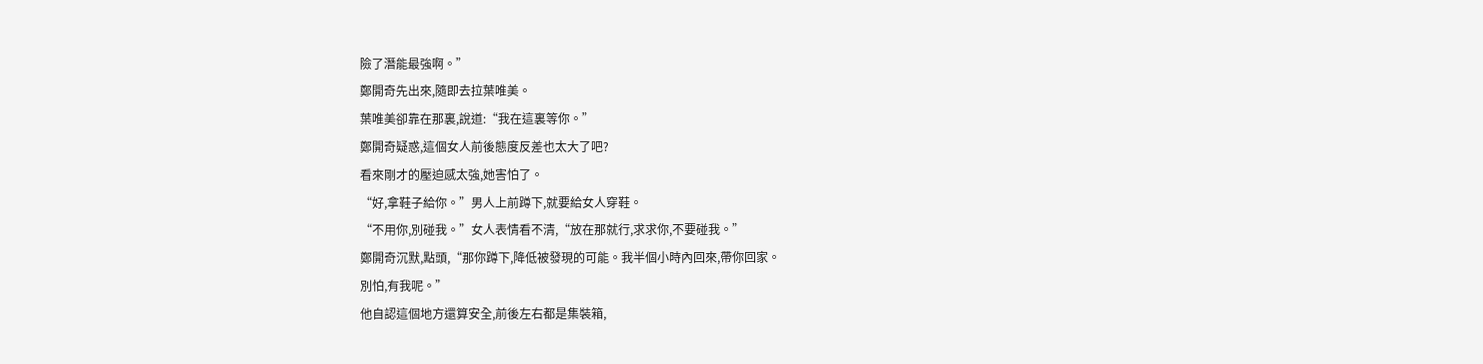險了潛能最強啊。”
鄭開奇先出來,隨即去拉葉唯美。
葉唯美卻靠在那裏,說道:“我在這裏等你。”
鄭開奇疑惑,這個女人前後態度反差也太大了吧?
看來剛才的壓迫感太強,她害怕了。
“好,拿鞋子給你。”男人上前蹲下,就要給女人穿鞋。
“不用你,別碰我。”女人表情看不清,“放在那就行,求求你,不要碰我。”
鄭開奇沉默,點頭,“那你蹲下,降低被發現的可能。我半個小時內回來,帶你回家。
別怕,有我呢。”
他自認這個地方還算安全,前後左右都是集裝箱,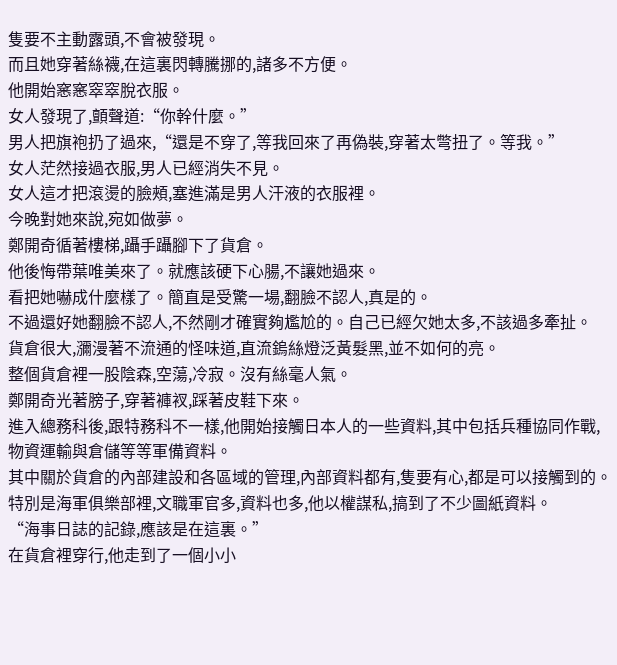隻要不主動露頭,不會被發現。
而且她穿著絲襪,在這裏閃轉騰挪的,諸多不方便。
他開始窸窸窣窣脫衣服。
女人發現了,顫聲道:“你幹什麼。”
男人把旗袍扔了過來,“還是不穿了,等我回來了再偽裝,穿著太彆扭了。等我。”
女人茫然接過衣服,男人已經消失不見。
女人這才把滾燙的臉頰,塞進滿是男人汗液的衣服裡。
今晚對她來說,宛如做夢。
鄭開奇循著樓梯,躡手躡腳下了貨倉。
他後悔帶葉唯美來了。就應該硬下心腸,不讓她過來。
看把她嚇成什麼樣了。簡直是受驚一場,翻臉不認人,真是的。
不過還好她翻臉不認人,不然剛才確實夠尷尬的。自己已經欠她太多,不該過多牽扯。
貨倉很大,瀰漫著不流通的怪味道,直流鎢絲燈泛黃髮黑,並不如何的亮。
整個貨倉裡一股陰森,空蕩,冷寂。沒有絲毫人氣。
鄭開奇光著膀子,穿著褲衩,踩著皮鞋下來。
進入總務科後,跟特務科不一樣,他開始接觸日本人的一些資料,其中包括兵種協同作戰,物資運輸與倉儲等等軍備資料。
其中關於貨倉的內部建設和各區域的管理,內部資料都有,隻要有心,都是可以接觸到的。特別是海軍俱樂部裡,文職軍官多,資料也多,他以權謀私,搞到了不少圖紙資料。
“海事日誌的記錄,應該是在這裏。”
在貨倉裡穿行,他走到了一個小小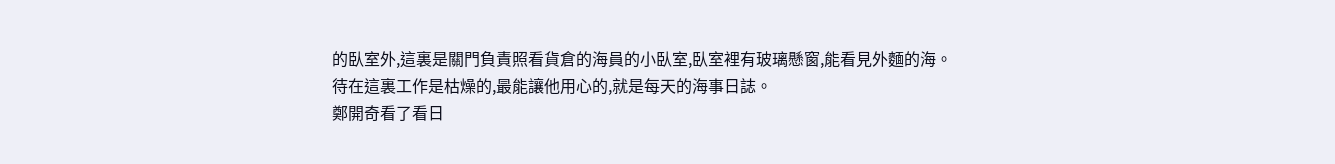的臥室外,這裏是關門負責照看貨倉的海員的小臥室,臥室裡有玻璃懸窗,能看見外麵的海。
待在這裏工作是枯燥的,最能讓他用心的,就是每天的海事日誌。
鄭開奇看了看日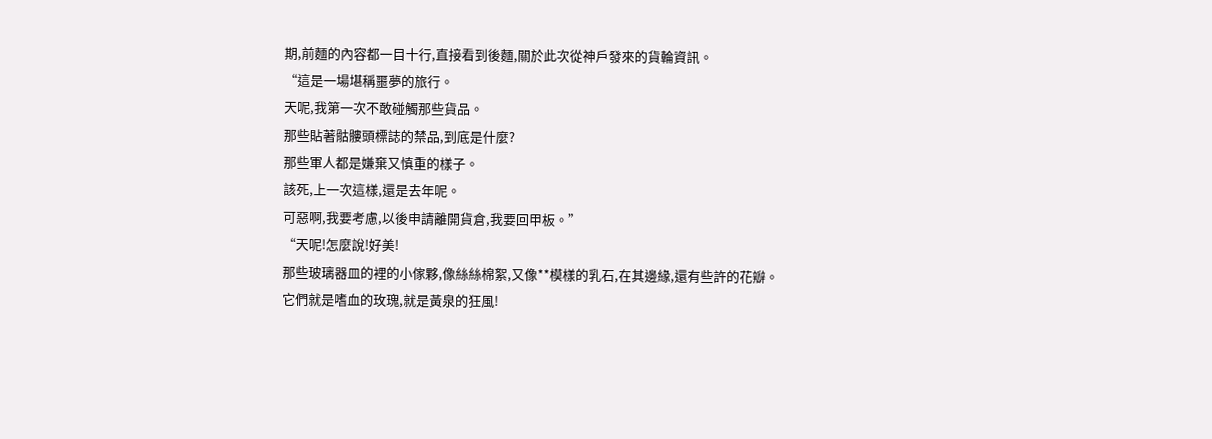期,前麵的內容都一目十行,直接看到後麵,關於此次從神戶發來的貨輪資訊。
“這是一場堪稱噩夢的旅行。
天呢,我第一次不敢碰觸那些貨品。
那些貼著骷髏頭標誌的禁品,到底是什麼?
那些軍人都是嫌棄又慎重的樣子。
該死,上一次這樣,還是去年呢。
可惡啊,我要考慮,以後申請離開貨倉,我要回甲板。”
“天呢!怎麼說!好美!
那些玻璃器皿的裡的小傢夥,像絲絲棉絮,又像**模樣的乳石,在其邊緣,還有些許的花瓣。
它們就是嗜血的玫瑰,就是黃泉的狂風!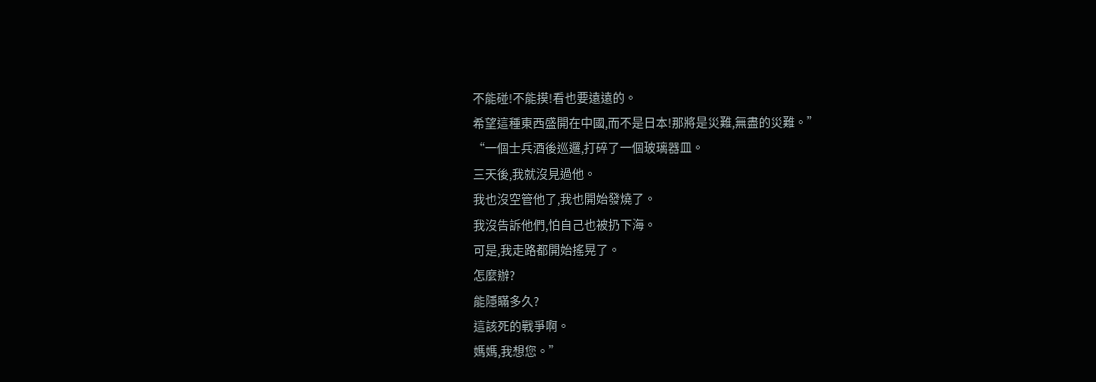不能碰!不能摸!看也要遠遠的。
希望這種東西盛開在中國,而不是日本!那將是災難,無盡的災難。”
“一個士兵酒後巡邏,打碎了一個玻璃器皿。
三天後,我就沒見過他。
我也沒空管他了,我也開始發燒了。
我沒告訴他們,怕自己也被扔下海。
可是,我走路都開始搖晃了。
怎麼辦?
能隱瞞多久?
這該死的戰爭啊。
媽媽,我想您。”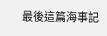最後這篇海事記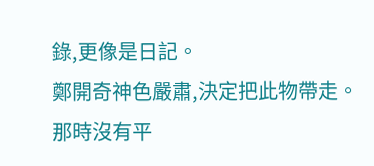錄,更像是日記。
鄭開奇神色嚴肅,決定把此物帶走。
那時沒有平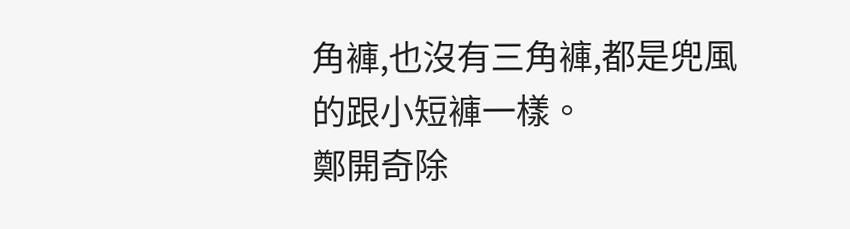角褲,也沒有三角褲,都是兜風的跟小短褲一樣。
鄭開奇除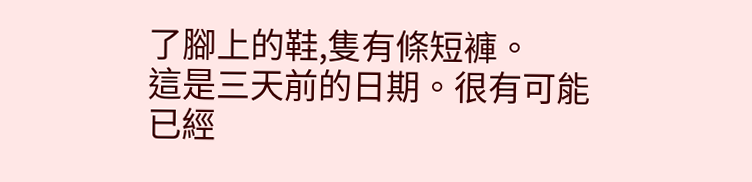了腳上的鞋,隻有條短褲。
這是三天前的日期。很有可能已經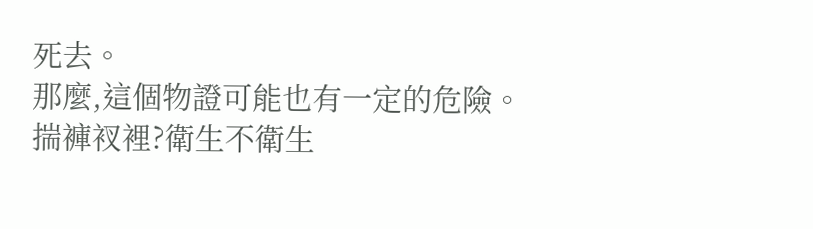死去。
那麼,這個物證可能也有一定的危險。
揣褲衩裡?衛生不衛生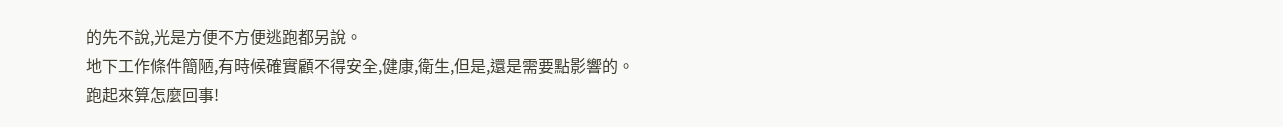的先不說,光是方便不方便逃跑都另說。
地下工作條件簡陋,有時候確實顧不得安全,健康,衛生,但是,還是需要點影響的。
跑起來算怎麼回事!